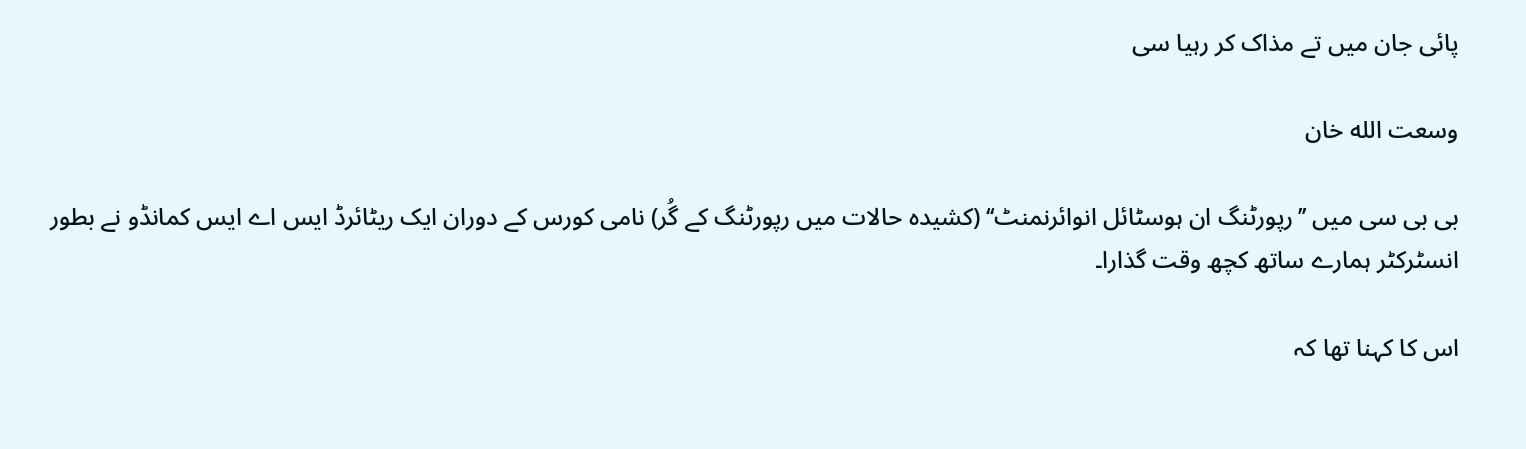پائی جان میں تے مذاک کر رہیا سی

وسعت الله خان

بی بی سی میں ’’رپورٹنگ ان ہوسٹائل انوائرنمنٹ‘‘ (کشیدہ حالات میں رپورٹنگ کے گُر) نامی کورس کے دوران ایک ریٹائرڈ ایس اے ایس کمانڈو نے بطور انسٹرکٹر ہمارے ساتھ کچھ وقت گذارا۔

اس کا کہنا تھا کہ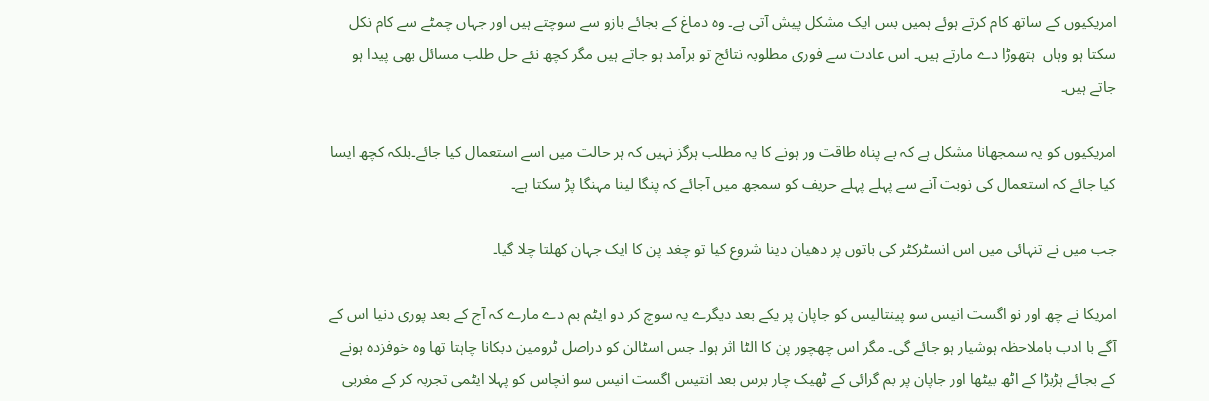امریکیوں کے ساتھ کام کرتے ہوئے ہمیں بس ایک مشکل پیش آتی ہے۔ وہ دماغ کے بجائے بازو سے سوچتے ہیں اور جہاں چمٹے سے کام نکل سکتا ہو وہاں  ہتھوڑا دے مارتے ہیں۔ اس عادت سے فوری مطلوبہ نتائج تو برآمد ہو جاتے ہیں مگر کچھ نئے حل طلب مسائل بھی پیدا ہو جاتے ہیں۔

امریکیوں کو یہ سمجھانا مشکل ہے کہ بے پناہ طاقت ور ہونے کا یہ مطلب ہرگز نہیں کہ ہر حالت میں اسے استعمال کیا جائے۔بلکہ کچھ ایسا کیا جائے کہ استعمال کی نوبت آنے سے پہلے پہلے حریف کو سمجھ میں آجائے کہ پنگا لینا مہنگا پڑ سکتا ہے۔

جب میں نے تنہائی میں اس انسٹرکٹر کی باتوں پر دھیان دینا شروع کیا تو چغد پن کا ایک جہان کھلتا چلا گیا۔

امریکا نے چھ اور نو اگست انیس سو پینتالیس کو جاپان پر یکے بعد دیگرے یہ سوچ کر دو ایٹم بم دے مارے کہ آج کے بعد پوری دنیا اس کے آگے با ادب باملاحظہ ہوشیار ہو جائے گی۔ مگر اس چھچور پن کا الٹا اثر ہوا۔ جس اسٹالن کو دراصل ٹرومین دبکانا چاہتا تھا وہ خوفزدہ ہونے کے بجائے ہڑبڑا کے اٹھ بیٹھا اور جاپان پر بم گرائی کے ٹھیک چار برس بعد انتیس اگست انیس سو انچاس کو پہلا ایٹمی تجربہ کر کے مغربی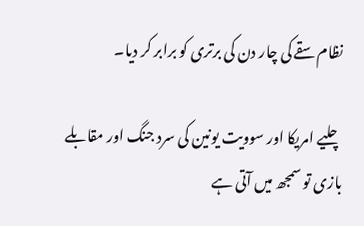نظام سقے کی چار دن کی برتری کو برابر کر دیا۔

چلیے امریکا اور سوویت یونین کی سرد جنگ اور مقابلے بازی تو سمجھ میں آتی ہے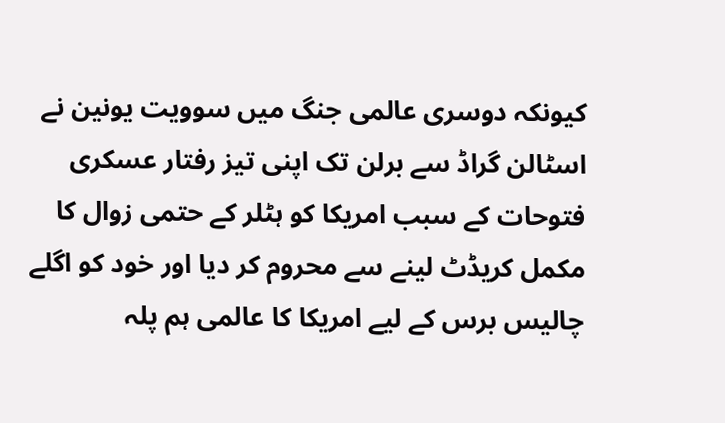کیونکہ دوسری عالمی جنگ میں سوویت یونین نے اسٹالن گراڈ سے برلن تک اپنی تیز رفتار عسکری فتوحات کے سبب امریکا کو ہٹلر کے حتمی زوال کا مکمل کریڈٹ لینے سے محروم کر دیا اور خود کو اگلے چالیس برس کے لیے امریکا کا عالمی ہم پلہ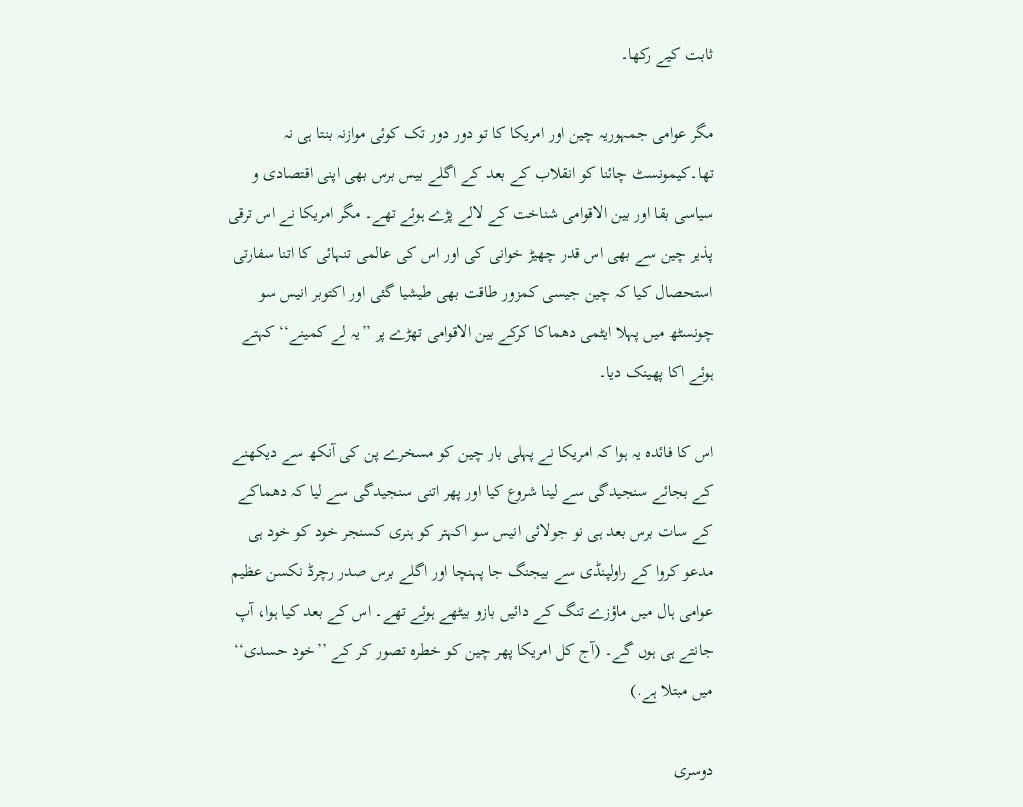ثابت کیے رکھا۔

مگر عوامی جمہوریہ چین اور امریکا کا تو دور دور تک کوئی موازنہ بنتا ہی نہ تھا۔کیمونسٹ چائنا کو انقلاب کے بعد کے اگلے بیس برس بھی اپنی اقتصادی و سیاسی بقا اور بین الاقوامی شناخت کے لالے پڑے ہوئے تھے۔ مگر امریکا نے اس ترقی پذیر چین سے بھی اس قدر چھیڑ خوانی کی اور اس کی عالمی تنہائی کا اتنا سفارتی استحصال کیا کہ چین جیسی کمزور طاقت بھی طیشیا گئی اور اکتوبر انیس سو چونسٹھ میں پہلا ایٹمی دھماکا کرکے بین الاقوامی تھڑے پر ’’یہ لے کمینے‘‘ کہتے ہوئے اکا پھینک دیا۔

اس کا فائدہ یہ ہوا کہ امریکا نے پہلی بار چین کو مسخرے پن کی آنکھ سے دیکھنے کے بجائے سنجیدگی سے لینا شروع کیا اور پھر اتنی سنجیدگی سے لیا کہ دھماکے کے سات برس بعد ہی نو جولائی انیس سو اکہتر کو ہنری کسنجر خود کو خود ہی مدعو کروا کے راولپنڈی سے بیجنگ جا پہنچا اور اگلے برس صدر رچرڈ نکسن عظیم عوامی ہال میں ماؤزے تنگ کے دائیں بازو بیٹھے ہوئے تھے۔ اس کے بعد کیا ہوا، آپ جانتے ہی ہوں گے۔ (آج کل امریکا پھر چین کو خطرہ تصور کر کے ’’خود حسدی‘‘ میں مبتلا ہے.)

دوسری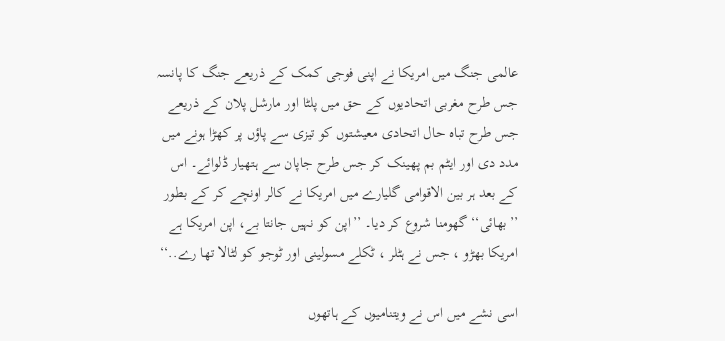عالمی جنگ میں امریکا نے اپنی فوجی کمک کے ذریعے جنگ کا پانسہ جس طرح مغربی اتحادیوں کے حق میں پلٹا اور مارشل پلان کے ذریعے جس طرح تباہ حال اتحادی معیشتوں کو تیزی سے پاؤں پر کھڑا ہونے میں مدد دی اور ایٹم بم پھینک کر جس طرح جاپان سے ہتھیار ڈلوائے۔ اس کے بعد ہر بین الاقوامی گلیارے میں امریکا نے کالر اونچے کر کے بطور ’’بھائی‘‘ گھومنا شروع کر دیا۔ ’’اپن کو نہیں جانتا بے، اپن امریکا ہے امریکا بھڑو ، جس نے ہٹلر ، ٹکلے مسولینی اور ٹوجو کو لٹالا تھا رے..‘‘

اسی نشے میں اس نے ویتنامیوں کے ہاتھوں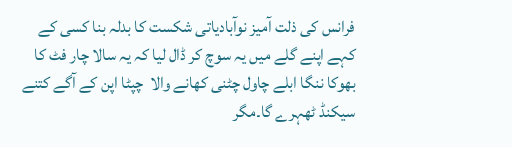فرانس کی ذلت آمیز نوآبادیاتی شکست کا بدلہ بنا کسی کے کہے اپنے گلے میں یہ سوچ کر ڈال لیا کہ یہ سالا چار فٹ کا بھوکا ننگا ابلے چاول چٹنی کھانے والا  چپٹا اپن کے آگے کتنے سیکنڈ ٹھہرے گا۔مگر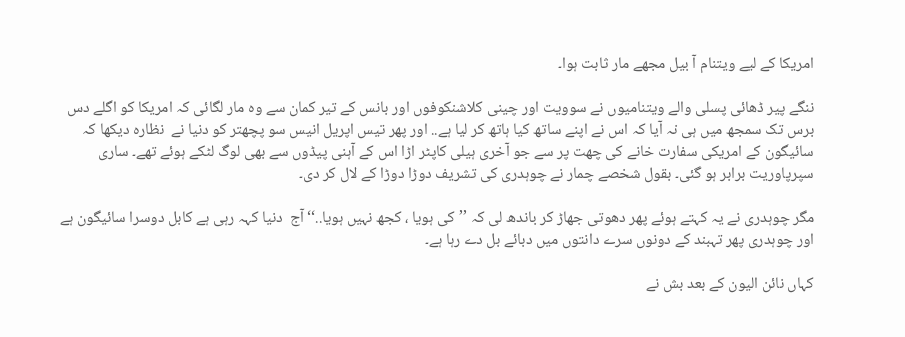امریکا کے لیے ویتنام آ بیل مجھے مار ثابت ہوا۔

ننگے پیر ڈھائی پسلی والے ویتنامیوں نے سوویت اور چینی کلاشنکوفوں اور بانس کے تیر کمان سے وہ مار لگائی کہ امریکا کو اگلے دس برس تک سمجھ میں ہی نہ آیا کہ اس نے اپنے ساتھ کیا ہاتھ کر لیا ہے.. اور پھر تیس اپریل انیس سو پچھتر کو دنیا نے  نظارہ دیکھا کہ سائیگون کے امریکی سفارت خانے کی چھت پر سے جو آخری ہیلی کاپٹر اڑا اس کے آہنی پیڈوں سے بھی لوگ لٹکے ہوئے تھے۔ ساری سپرپاوریت برابر ہو گئی۔ بقول شخصے چمار نے چوہدری کی تشریف دوڑا دوڑا کے لال کر دی۔

مگر چوہدری نے یہ کہتے ہوئے پھر دھوتی جھاڑ کر باندھ لی کہ ’’کی ہویا ، کجھ نہیں ہویا..‘‘ آج  دنیا کہہ رہی ہے کابل دوسرا سائیگون ہے اور چوہدری پھر تہبند کے دونوں سرے دانتوں میں دبائے بل دے رہا ہے۔

کہاں نائن الیون کے بعد بش نے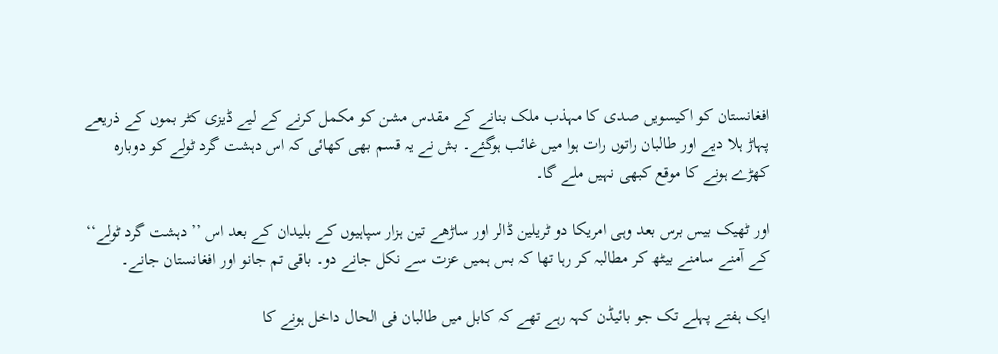افغانستان کو اکیسویں صدی کا مہذب ملک بنانے کے مقدس مشن کو مکمل کرنے کے لیے ڈیزی کٹر بموں کے ذریعے پہاڑ ہلا دیے اور طالبان راتوں رات ہوا میں غائب ہوگئے۔ بش نے یہ قسم بھی کھائی کہ اس دہشت گرد ٹولے کو دوبارہ کھڑے ہونے کا موقع کبھی نہیں ملے گا۔

اور ٹھیک بیس برس بعد وہی امریکا دو ٹریلین ڈالر اور ساڑھے تین ہزار سپاہیوں کے بلیدان کے بعد اس ’’دہشت گرد ٹولے‘‘ کے آمنے سامنے بیٹھ کر مطالبہ کر رہا تھا کہ بس ہمیں عزت سے نکل جانے دو۔ باقی تم جانو اور افغانستان جانے۔

ایک ہفتے پہلے تک جو بائیڈن کہہ رہے تھے کہ کابل میں طالبان فی الحال داخل ہونے کا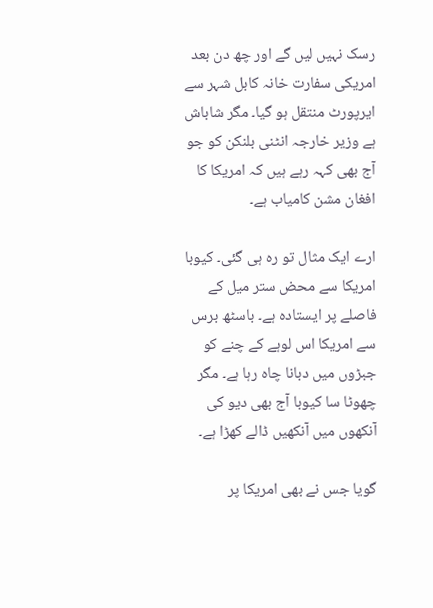رسک نہیں لیں گے اور چھ دن بعد امریکی سفارت خانہ کابل شہر سے ایرپورٹ منتقل ہو گیا۔ مگر شاباش ہے وزیر خارجہ انٹنی بلنکن کو جو آج بھی کہہ رہے ہیں کہ امریکا کا افغان مشن کامیاب ہے۔

ارے ایک مثال تو رہ ہی گئی۔ کیوبا امریکا سے محض ستر میل کے فاصلے پر ایستادہ ہے۔ باسٹھ برس سے امریکا اس لوہے کے چنے کو جبڑوں میں دبانا چاہ رہا ہے۔ مگر چھوٹا سا کیوبا آج بھی دیو کی آنکھوں میں آنکھیں ڈالے کھڑا ہے۔

گویا جس نے بھی امریکا پر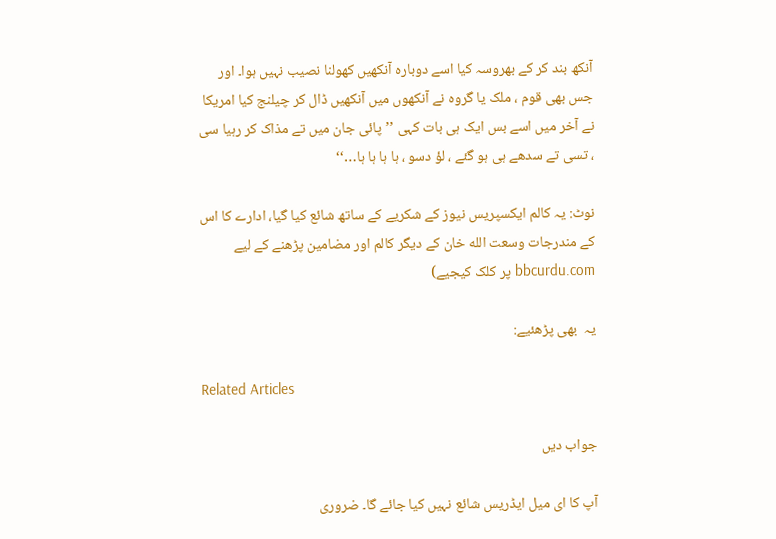آنکھ بند کر کے بھروسہ کیا اسے دوبارہ آنکھیں کھولنا نصیب نہیں ہوا۔ اور جس بھی قوم ، ملک یا گروہ نے آنکھوں میں آنکھیں ڈال کر چیلنج کیا امریکا نے آخر میں اسے بس ایک ہی بات کہی ’’پائی جان میں تے مذاک کر رہیا سی ، تسی تے سدھے ہی ہو گئے ، لؤ دسو ، ہا ہا ہا ہا…‘‘

نوٹ: یہ کالم ایکسپریس نیوز کے شکریے کے ساتھ شائع کیا گیا، ادارے کا اس کے مندرجات وسعت الله خان کے دیگر کالم اور مضامین پڑھنے کے لیے bbcurdu.com پر کلک کیجیے)

یہ  بھی پڑھئیے:

Related Articles

جواب دیں

آپ کا ای میل ایڈریس شائع نہیں کیا جائے گا۔ ضروری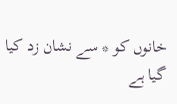خانوں کو * سے نشان زد کیا گیا ہے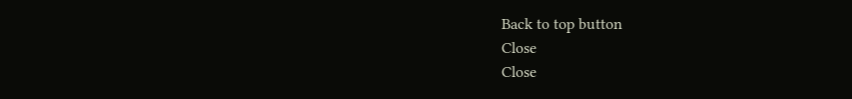Back to top button
Close
Close